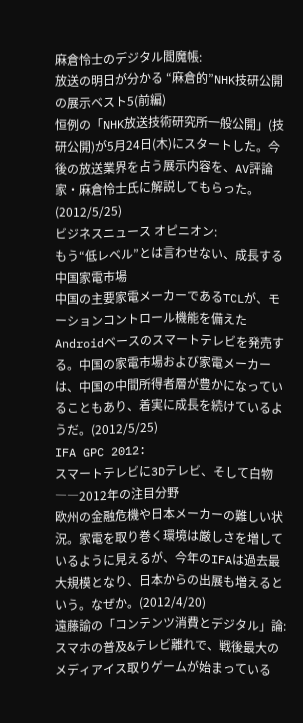麻倉怜士のデジタル閻魔帳:
放送の明日が分かる “麻倉的”NHK技研公開の展示ベスト5(前編)
恒例の「NHK放送技術研究所一般公開」(技研公開)が5月24日(木)にスタートした。今後の放送業界を占う展示内容を、AV評論家・麻倉怜士氏に解説してもらった。(2012/5/25)
ビジネスニュース オピニオン:
もう“低レベル”とは言わせない、成長する中国家電市場
中国の主要家電メーカーであるTCLが、モーションコントロール機能を備えたAndroidベースのスマートテレビを発売する。中国の家電市場および家電メーカーは、中国の中間所得者層が豊かになっていることもあり、着実に成長を続けているようだ。(2012/5/25)
IFA GPC 2012:
スマートテレビに3Dテレビ、そして白物――2012年の注目分野
欧州の金融危機や日本メーカーの難しい状況。家電を取り巻く環境は厳しさを増しているように見えるが、今年のIFAは過去最大規模となり、日本からの出展も増えるという。なぜか。(2012/4/20)
遠藤諭の「コンテンツ消費とデジタル」論:
スマホの普及&テレビ離れで、戦後最大のメディアイス取りゲームが始まっている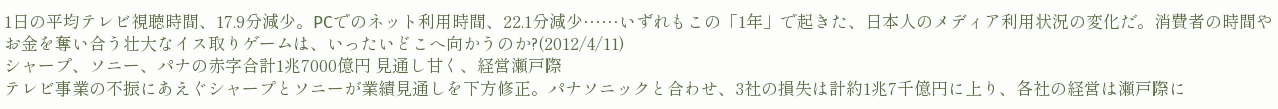1日の平均テレビ視聴時間、17.9分減少。PCでのネット利用時間、22.1分減少……いずれもこの「1年」で起きた、日本人のメディア利用状況の変化だ。消費者の時間やお金を奪い合う壮大なイス取りゲームは、いったいどこへ向かうのか?(2012/4/11)
シャープ、ソニー、パナの赤字合計1兆7000億円 見通し甘く、経営瀬戸際
テレビ事業の不振にあえぐシャープとソニーが業績見通しを下方修正。パナソニックと合わせ、3社の損失は計約1兆7千億円に上り、各社の経営は瀬戸際に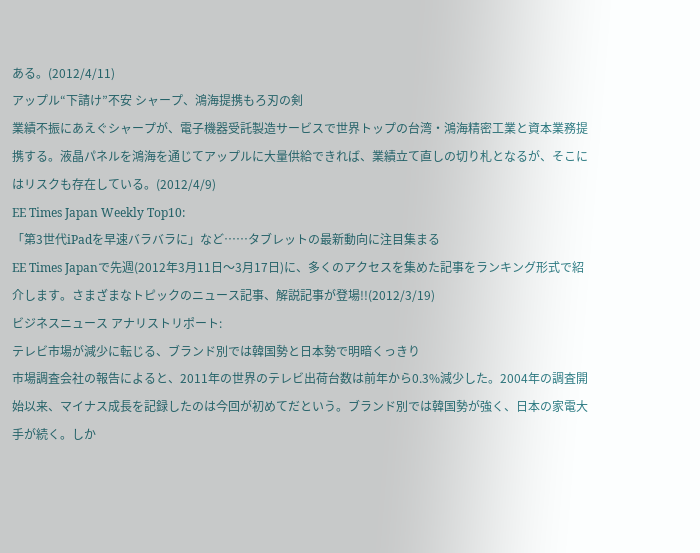ある。(2012/4/11)
アップル“下請け”不安 シャープ、鴻海提携もろ刃の剣
業績不振にあえぐシャープが、電子機器受託製造サービスで世界トップの台湾・鴻海精密工業と資本業務提携する。液晶パネルを鴻海を通じてアップルに大量供給できれば、業績立て直しの切り札となるが、そこにはリスクも存在している。(2012/4/9)
EE Times Japan Weekly Top10:
「第3世代iPadを早速バラバラに」など……タブレットの最新動向に注目集まる
EE Times Japanで先週(2012年3月11日〜3月17日)に、多くのアクセスを集めた記事をランキング形式で紹介します。さまざまなトピックのニュース記事、解説記事が登場!!(2012/3/19)
ビジネスニュース アナリストリポート:
テレビ市場が減少に転じる、ブランド別では韓国勢と日本勢で明暗くっきり
市場調査会社の報告によると、2011年の世界のテレビ出荷台数は前年から0.3%減少した。2004年の調査開始以来、マイナス成長を記録したのは今回が初めてだという。ブランド別では韓国勢が強く、日本の家電大手が続く。しか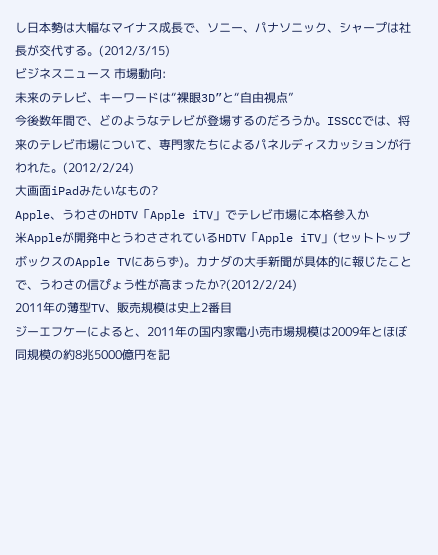し日本勢は大幅なマイナス成長で、ソニー、パナソニック、シャープは社長が交代する。(2012/3/15)
ビジネスニュース 市場動向:
未来のテレビ、キーワードは“裸眼3D”と“自由視点”
今後数年間で、どのようなテレビが登場するのだろうか。ISSCCでは、将来のテレビ市場について、専門家たちによるパネルディスカッションが行われた。(2012/2/24)
大画面iPadみたいなもの?
Apple、うわさのHDTV「Apple iTV」でテレビ市場に本格参入か
米Appleが開発中とうわさされているHDTV「Apple iTV」(セットトップボックスのApple TVにあらず)。カナダの大手新聞が具体的に報じたことで、うわさの信ぴょう性が高まったか?(2012/2/24)
2011年の薄型TV、販売規模は史上2番目
ジーエフケーによると、2011年の国内家電小売市場規模は2009年とほぼ同規模の約8兆5000億円を記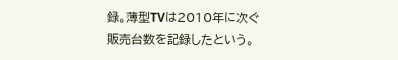録。薄型TVは2010年に次ぐ販売台数を記録したという。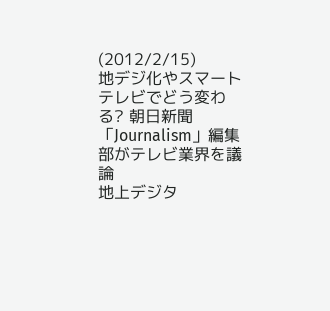(2012/2/15)
地デジ化やスマートテレビでどう変わる? 朝日新聞「Journalism」編集部がテレビ業界を議論
地上デジタ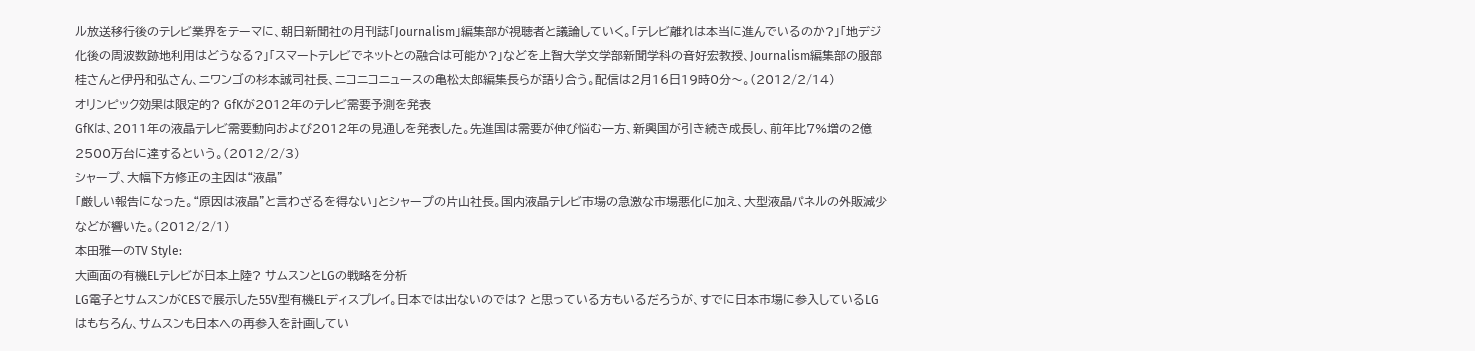ル放送移行後のテレビ業界をテーマに、朝日新聞社の月刊誌「Journalism」編集部が視聴者と議論していく。「テレビ離れは本当に進んでいるのか?」「地デジ化後の周波数跡地利用はどうなる?」「スマートテレビでネットとの融合は可能か?」などを上智大学文学部新聞学科の音好宏教授、Journalism編集部の服部桂さんと伊丹和弘さん、ニワンゴの杉本誠司社長、ニコニコニュースの亀松太郎編集長らが語り合う。配信は2月16日19時0分〜。(2012/2/14)
オリンピック効果は限定的? GfKが2012年のテレビ需要予測を発表
GfKは、2011年の液晶テレビ需要動向および2012年の見通しを発表した。先進国は需要が伸び悩む一方、新興国が引き続き成長し、前年比7%増の2億2500万台に達するという。(2012/2/3)
シャープ、大幅下方修正の主因は“液晶”
「厳しい報告になった。“原因は液晶”と言わざるを得ない」とシャープの片山社長。国内液晶テレビ市場の急激な市場悪化に加え、大型液晶パネルの外販減少などが響いた。(2012/2/1)
本田雅一のTV Style:
大画面の有機ELテレビが日本上陸? サムスンとLGの戦略を分析
LG電子とサムスンがCESで展示した55V型有機ELディスプレイ。日本では出ないのでは? と思っている方もいるだろうが、すでに日本市場に参入しているLGはもちろん、サムスンも日本への再参入を計画してい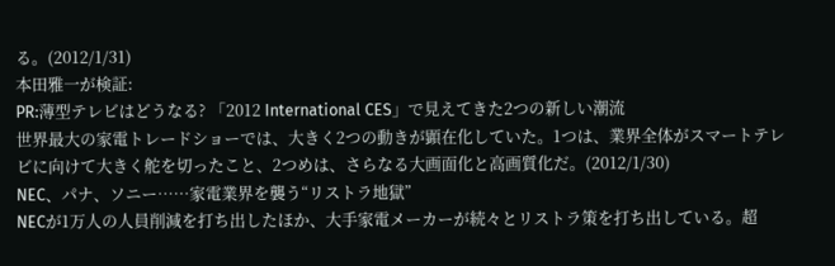る。(2012/1/31)
本田雅一が検証:
PR:薄型テレビはどうなる? 「2012 International CES」で見えてきた2つの新しい潮流
世界最大の家電トレードショーでは、大きく2つの動きが顕在化していた。1つは、業界全体がスマートテレビに向けて大きく舵を切ったこと、2つめは、さらなる大画面化と高画質化だ。(2012/1/30)
NEC、パナ、ソニー……家電業界を襲う“リストラ地獄”
NECが1万人の人員削減を打ち出したほか、大手家電メーカーが続々とリストラ策を打ち出している。超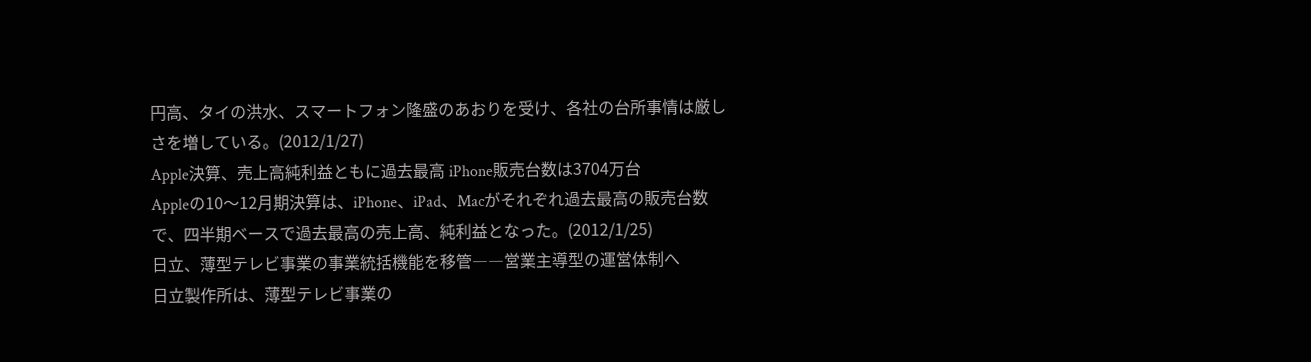円高、タイの洪水、スマートフォン隆盛のあおりを受け、各社の台所事情は厳しさを増している。(2012/1/27)
Apple決算、売上高純利益ともに過去最高 iPhone販売台数は3704万台
Appleの10〜12月期決算は、iPhone、iPad、Macがそれぞれ過去最高の販売台数で、四半期ベースで過去最高の売上高、純利益となった。(2012/1/25)
日立、薄型テレビ事業の事業統括機能を移管――営業主導型の運営体制へ
日立製作所は、薄型テレビ事業の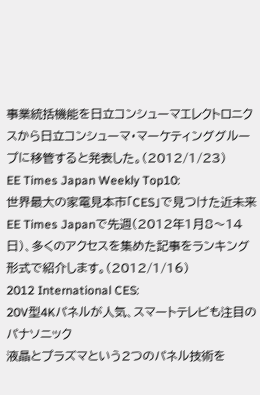事業統括機能を日立コンシューマエレクトロニクスから日立コンシューマ・マーケティンググループに移管すると発表した。(2012/1/23)
EE Times Japan Weekly Top10:
世界最大の家電見本市「CES」で見つけた近未来
EE Times Japanで先週(2012年1月8〜14日)、多くのアクセスを集めた記事をランキング形式で紹介します。(2012/1/16)
2012 International CES:
20V型4Kパネルが人気、スマートテレビも注目のパナソニック
液晶とプラズマという2つのパネル技術を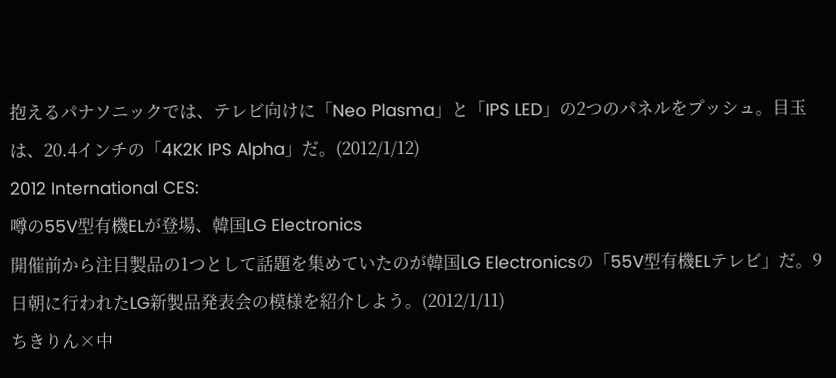抱えるパナソニックでは、テレビ向けに「Neo Plasma」と「IPS LED」の2つのパネルをプッシュ。目玉は、20.4インチの「4K2K IPS Alpha」だ。(2012/1/12)
2012 International CES:
噂の55V型有機ELが登場、韓国LG Electronics
開催前から注目製品の1つとして話題を集めていたのが韓国LG Electronicsの「55V型有機ELテレビ」だ。9日朝に行われたLG新製品発表会の模様を紹介しよう。(2012/1/11)
ちきりん×中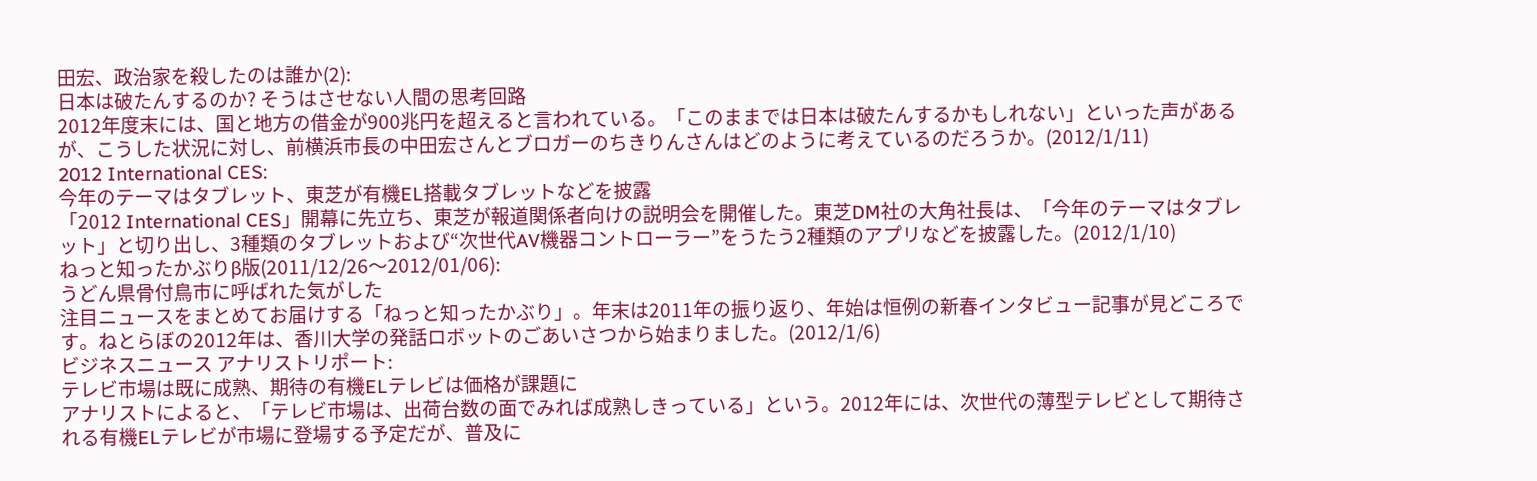田宏、政治家を殺したのは誰か(2):
日本は破たんするのか? そうはさせない人間の思考回路
2012年度末には、国と地方の借金が900兆円を超えると言われている。「このままでは日本は破たんするかもしれない」といった声があるが、こうした状況に対し、前横浜市長の中田宏さんとブロガーのちきりんさんはどのように考えているのだろうか。(2012/1/11)
2012 International CES:
今年のテーマはタブレット、東芝が有機EL搭載タブレットなどを披露
「2012 International CES」開幕に先立ち、東芝が報道関係者向けの説明会を開催した。東芝DM社の大角社長は、「今年のテーマはタブレット」と切り出し、3種類のタブレットおよび“次世代AV機器コントローラー”をうたう2種類のアプリなどを披露した。(2012/1/10)
ねっと知ったかぶりβ版(2011/12/26〜2012/01/06):
うどん県骨付鳥市に呼ばれた気がした
注目ニュースをまとめてお届けする「ねっと知ったかぶり」。年末は2011年の振り返り、年始は恒例の新春インタビュー記事が見どころです。ねとらぼの2012年は、香川大学の発話ロボットのごあいさつから始まりました。(2012/1/6)
ビジネスニュース アナリストリポート:
テレビ市場は既に成熟、期待の有機ELテレビは価格が課題に
アナリストによると、「テレビ市場は、出荷台数の面でみれば成熟しきっている」という。2012年には、次世代の薄型テレビとして期待される有機ELテレビが市場に登場する予定だが、普及に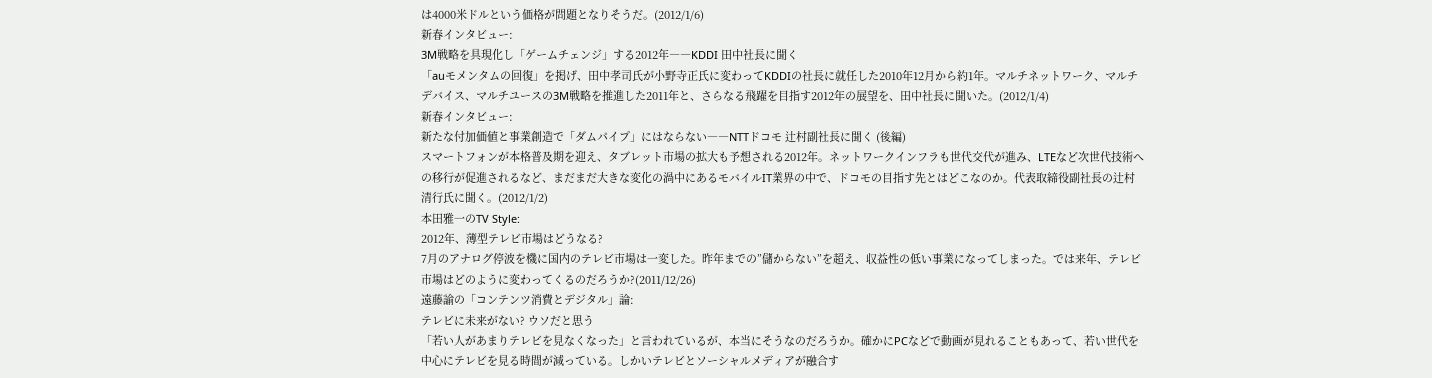は4000米ドルという価格が問題となりそうだ。(2012/1/6)
新春インタビュー:
3M戦略を具現化し「ゲームチェンジ」する2012年――KDDI 田中社長に聞く
「auモメンタムの回復」を掲げ、田中孝司氏が小野寺正氏に変わってKDDIの社長に就任した2010年12月から約1年。マルチネットワーク、マルチデバイス、マルチユースの3M戦略を推進した2011年と、さらなる飛躍を目指す2012年の展望を、田中社長に聞いた。(2012/1/4)
新春インタビュー:
新たな付加価値と事業創造で「ダムパイプ」にはならない――NTTドコモ 辻村副社長に聞く (後編)
スマートフォンが本格普及期を迎え、タブレット市場の拡大も予想される2012年。ネットワークインフラも世代交代が進み、LTEなど次世代技術への移行が促進されるなど、まだまだ大きな変化の渦中にあるモバイルIT業界の中で、ドコモの目指す先とはどこなのか。代表取締役副社長の辻村清行氏に聞く。(2012/1/2)
本田雅一のTV Style:
2012年、薄型テレビ市場はどうなる?
7月のアナログ停波を機に国内のテレビ市場は一変した。昨年までの”儲からない”を超え、収益性の低い事業になってしまった。では来年、テレビ市場はどのように変わってくるのだろうか?(2011/12/26)
遠藤諭の「コンテンツ消費とデジタル」論:
テレビに未来がない? ウソだと思う
「若い人があまりテレビを見なくなった」と言われているが、本当にそうなのだろうか。確かにPCなどで動画が見れることもあって、若い世代を中心にテレビを見る時間が減っている。しかいテレビとソーシャルメディアが融合す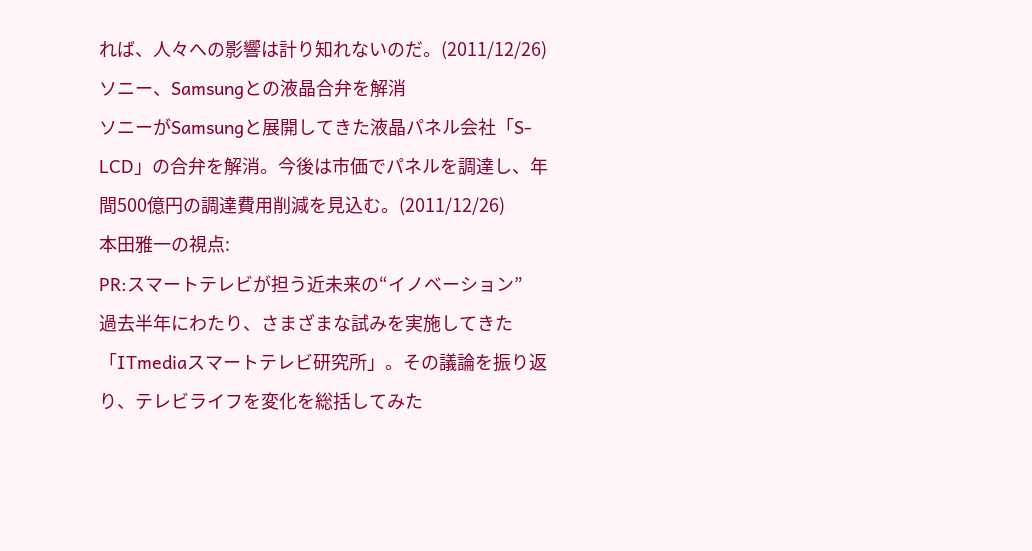れば、人々への影響は計り知れないのだ。(2011/12/26)
ソニー、Samsungとの液晶合弁を解消
ソニーがSamsungと展開してきた液晶パネル会社「S-LCD」の合弁を解消。今後は市価でパネルを調達し、年間500億円の調達費用削減を見込む。(2011/12/26)
本田雅一の視点:
PR:スマートテレビが担う近未来の“イノベーション”
過去半年にわたり、さまざまな試みを実施してきた「ITmediaスマートテレビ研究所」。その議論を振り返り、テレビライフを変化を総括してみた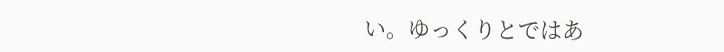い。ゆっくりとではあ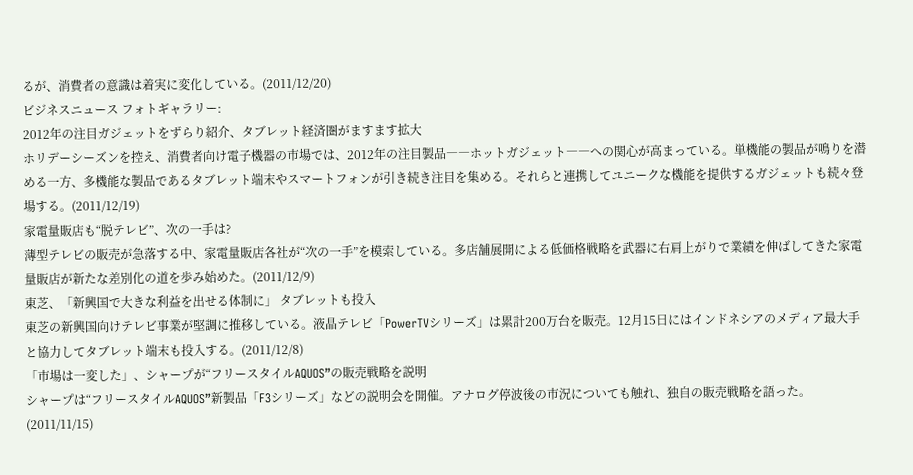るが、消費者の意識は着実に変化している。(2011/12/20)
ビジネスニュース フォトギャラリー:
2012年の注目ガジェットをずらり紹介、タブレット経済圏がますます拡大
ホリデーシーズンを控え、消費者向け電子機器の市場では、2012年の注目製品――ホットガジェット――への関心が高まっている。単機能の製品が鳴りを潜める一方、多機能な製品であるタブレット端末やスマートフォンが引き続き注目を集める。それらと連携してユニークな機能を提供するガジェットも続々登場する。(2011/12/19)
家電量販店も“脱テレビ”、次の一手は?
薄型テレビの販売が急落する中、家電量販店各社が“次の一手”を模索している。多店舗展開による低価格戦略を武器に右肩上がりで業績を伸ばしてきた家電量販店が新たな差別化の道を歩み始めた。(2011/12/9)
東芝、「新興国で大きな利益を出せる体制に」 タブレットも投入
東芝の新興国向けテレビ事業が堅調に推移している。液晶テレビ「PowerTVシリーズ」は累計200万台を販売。12月15日にはインドネシアのメディア最大手と協力してタブレット端末も投入する。(2011/12/8)
「市場は一変した」、シャープが“フリースタイルAQUOS”の販売戦略を説明
シャープは“フリースタイルAQUOS”新製品「F3シリーズ」などの説明会を開催。アナログ停波後の市況についても触れ、独自の販売戦略を語った。(2011/11/15)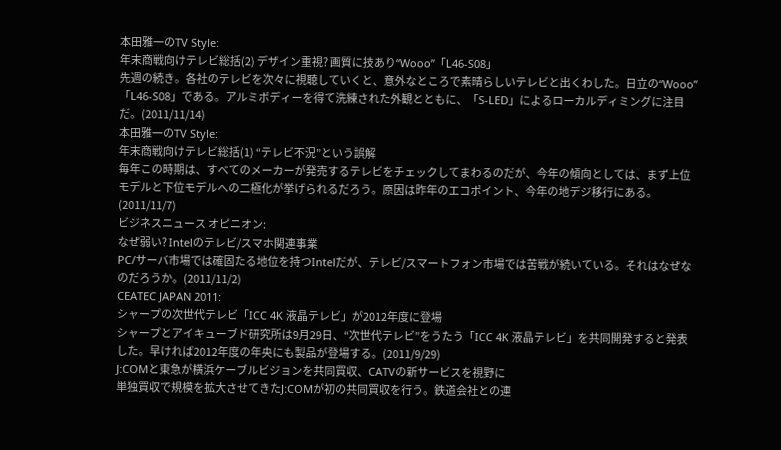本田雅一のTV Style:
年末商戦向けテレビ総括(2) デザイン重視? 画質に技あり“Wooo”「L46-S08」
先週の続き。各社のテレビを次々に視聴していくと、意外なところで素晴らしいテレビと出くわした。日立の“Wooo”「L46-S08」である。アルミボディーを得て洗練された外観とともに、「S-LED」によるローカルディミングに注目だ。(2011/11/14)
本田雅一のTV Style:
年末商戦向けテレビ総括(1) “テレビ不況”という誤解
毎年この時期は、すべてのメーカーが発売するテレビをチェックしてまわるのだが、今年の傾向としては、まず上位モデルと下位モデルへの二極化が挙げられるだろう。原因は昨年のエコポイント、今年の地デジ移行にある。(2011/11/7)
ビジネスニュース オピニオン:
なぜ弱い? Intelのテレビ/スマホ関連事業
PC/サーバ市場では確固たる地位を持つIntelだが、テレビ/スマートフォン市場では苦戦が続いている。それはなぜなのだろうか。(2011/11/2)
CEATEC JAPAN 2011:
シャープの次世代テレビ「ICC 4K 液晶テレビ」が2012年度に登場
シャープとアイキューブド研究所は9月29日、“次世代テレビ”をうたう「ICC 4K 液晶テレビ」を共同開発すると発表した。早ければ2012年度の年央にも製品が登場する。(2011/9/29)
J:COMと東急が横浜ケーブルビジョンを共同買収、CATVの新サービスを視野に
単独買収で規模を拡大させてきたJ:COMが初の共同買収を行う。鉄道会社との連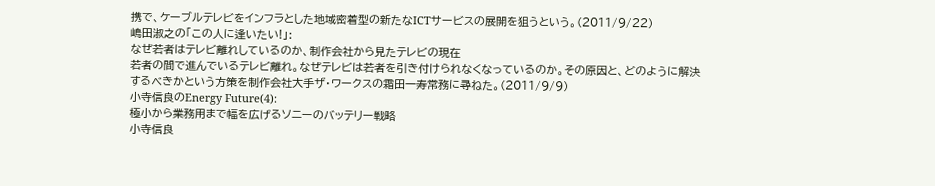携で、ケーブルテレビをインフラとした地域密着型の新たなICTサービスの展開を狙うという。(2011/9/22)
嶋田淑之の「この人に逢いたい!」:
なぜ若者はテレビ離れしているのか、制作会社から見たテレビの現在
若者の間で進んでいるテレビ離れ。なぜテレビは若者を引き付けられなくなっているのか。その原因と、どのように解決するべきかという方策を制作会社大手ザ・ワークスの霜田一寿常務に尋ねた。(2011/9/9)
小寺信良のEnergy Future(4):
極小から業務用まで幅を広げるソニーのバッテリー戦略
小寺信良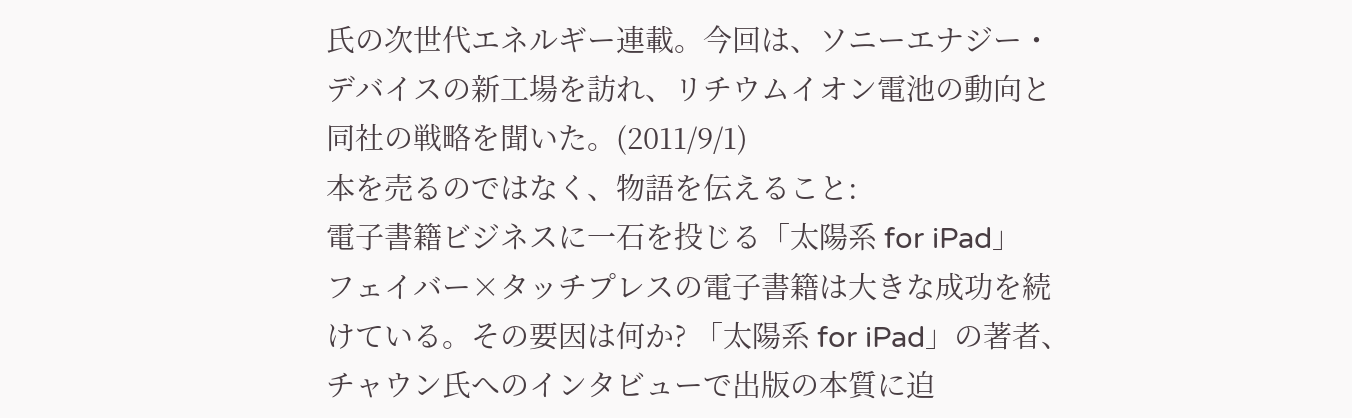氏の次世代エネルギー連載。今回は、ソニーエナジー・デバイスの新工場を訪れ、リチウムイオン電池の動向と同社の戦略を聞いた。(2011/9/1)
本を売るのではなく、物語を伝えること:
電子書籍ビジネスに一石を投じる「太陽系 for iPad」
フェイバー×タッチプレスの電子書籍は大きな成功を続けている。その要因は何か? 「太陽系 for iPad」の著者、チャウン氏へのインタビューで出版の本質に迫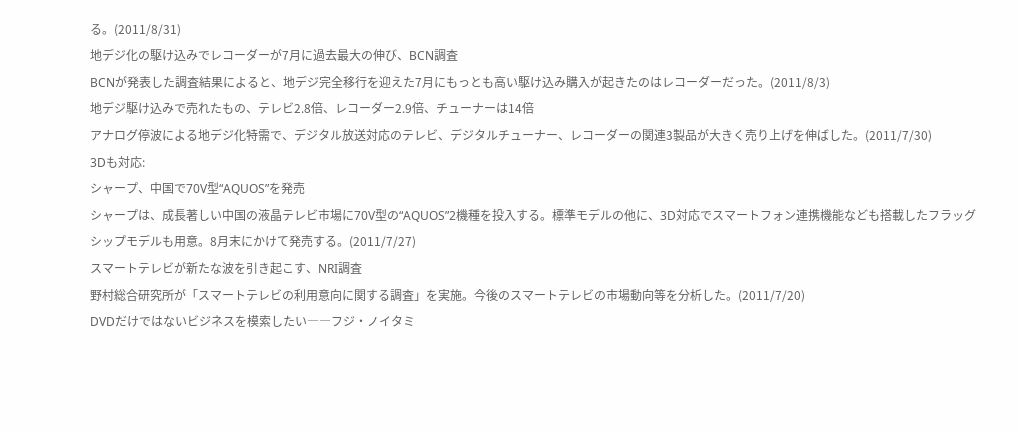る。(2011/8/31)
地デジ化の駆け込みでレコーダーが7月に過去最大の伸び、BCN調査
BCNが発表した調査結果によると、地デジ完全移行を迎えた7月にもっとも高い駆け込み購入が起きたのはレコーダーだった。(2011/8/3)
地デジ駆け込みで売れたもの、テレビ2.8倍、レコーダー2.9倍、チューナーは14倍
アナログ停波による地デジ化特需で、デジタル放送対応のテレビ、デジタルチューナー、レコーダーの関連3製品が大きく売り上げを伸ばした。(2011/7/30)
3Dも対応:
シャープ、中国で70V型“AQUOS”を発売
シャープは、成長著しい中国の液晶テレビ市場に70V型の“AQUOS”2機種を投入する。標準モデルの他に、3D対応でスマートフォン連携機能なども搭載したフラッグシップモデルも用意。8月末にかけて発売する。(2011/7/27)
スマートテレビが新たな波を引き起こす、NRI調査
野村総合研究所が「スマートテレビの利用意向に関する調査」を実施。今後のスマートテレビの市場動向等を分析した。(2011/7/20)
DVDだけではないビジネスを模索したい――フジ・ノイタミ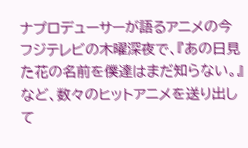ナプロデューサーが語るアニメの今
フジテレビの木曜深夜で、『あの日見た花の名前を僕達はまだ知らない。』など、数々のヒットアニメを送り出して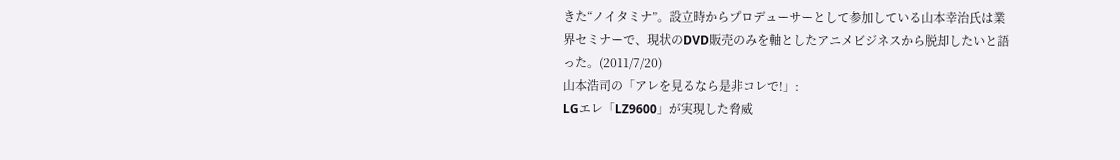きた“ノイタミナ”。設立時からプロデューサーとして参加している山本幸治氏は業界セミナーで、現状のDVD販売のみを軸としたアニメビジネスから脱却したいと語った。(2011/7/20)
山本浩司の「アレを見るなら是非コレで!」:
LGエレ「LZ9600」が実現した脅威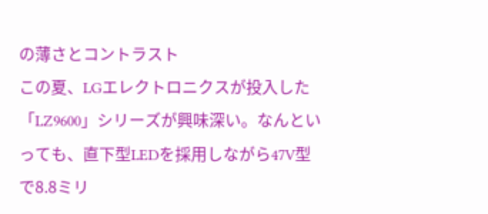の薄さとコントラスト
この夏、LGエレクトロニクスが投入した「LZ9600」シリーズが興味深い。なんといっても、直下型LEDを採用しながら47V型で8.8ミリ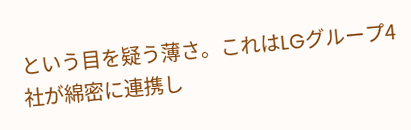という目を疑う薄さ。これはLGグループ4社が綿密に連携し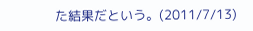た結果だという。(2011/7/13)